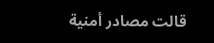قالت مصادر أمنية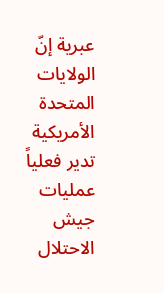عبرية إنّ الولايات المتحدة الأمريكية تدير فعلياً عمليات جيش الاحتلال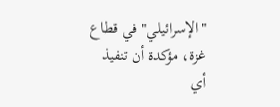"الإسرائيلي" في قطاع غزة، مؤكدة أن تنفيذ أي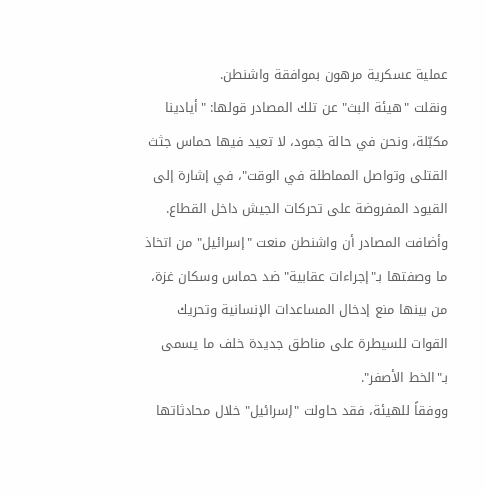عملية عسكرية مرهون بموافقة واشنطن.
ونقلت "هيئة البث" عن تلك المصادر قولها: "أيادينا مكبّلة، ونحن في حالة جمود، لا تعيد فيها حماس جثث القتلى وتواصل المماطلة في الوقت"، في إشارة إلى القيود المفروضة على تحركات الجيش داخل القطاع.
وأضافت المصادر أن واشنطن منعت "إسرائيل" من اتخاذ ما وصفتها بـ"إجراءات عقابية" ضد حماس وسكان غزة، من بينها منع إدخال المساعدات الإنسانية وتحريك القوات للسيطرة على مناطق جديدة خلف ما يسمى بـ"الخط الأصفر".
ووفقاً للهيئة، فقد حاولت "إسرائيل" خلال محادثاتها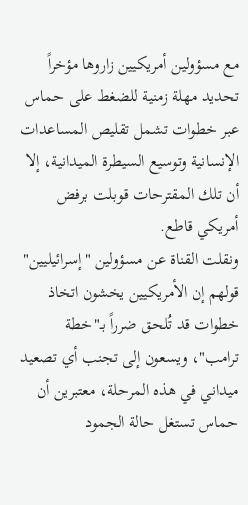مع مسؤولين أمريكيين زاروها مؤخراً تحديد مهلة زمنية للضغط على حماس عبر خطوات تشمل تقليص المساعدات الإنسانية وتوسيع السيطرة الميدانية، إلا أن تلك المقترحات قوبلت برفض أمريكي قاطع.
ونقلت القناة عن مسؤولين "إسرائيليين" قولهم إن الأمريكيين يخشون اتخاذ خطوات قد تُلحق ضرراً بـ"خطة ترامب"، ويسعون إلى تجنب أي تصعيد ميداني في هذه المرحلة، معتبرين أن حماس تستغل حالة الجمود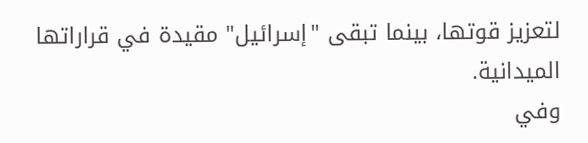لتعزيز قوتها، بينما تبقى "إسرائيل" مقيدة في قراراتها الميدانية.
وفي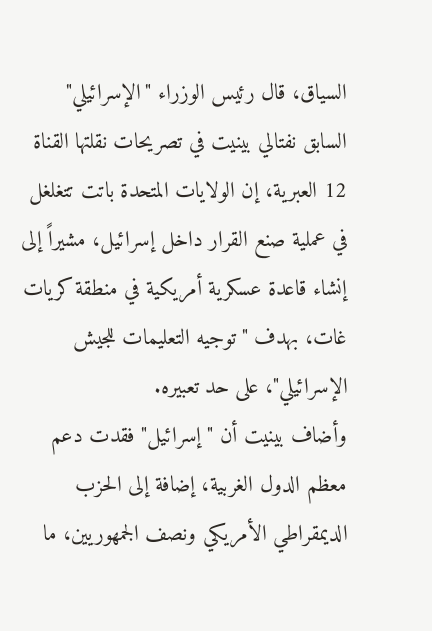السياق، قال رئيس الوزراء "الإسرائيلي" السابق نفتالي بينيت في تصريحات نقلتها القناة 12 العبرية، إن الولايات المتحدة باتت تتغلغل في عملية صنع القرار داخل إسرائيل، مشيراً إلى إنشاء قاعدة عسكرية أمريكية في منطقة كريات غات، بهدف "توجيه التعليمات للجيش الإسرائيلي"، على حد تعبيره.
وأضاف بينيت أن "إسرائيل" فقدت دعم معظم الدول الغربية، إضافة إلى الحزب الديمقراطي الأمريكي ونصف الجمهوريين، ما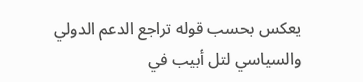يعكس بحسب قوله تراجع الدعم الدولي والسياسي لتل أبيب في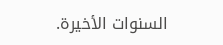السنوات الأخيرة.